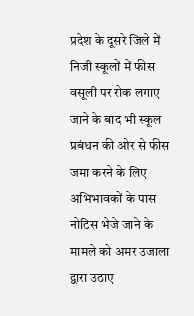प्रदेश के दूसरे जिले में निजी स्कूलों में फीस वसूली पर रोक लगाए जाने के बाद भी स्कूल प्रबंधन की ओर से फीस जमा करने के लिए अभिभावकों के पास नोटिस भेजे जाने के मामले को अमर उजाला द्वारा उठाए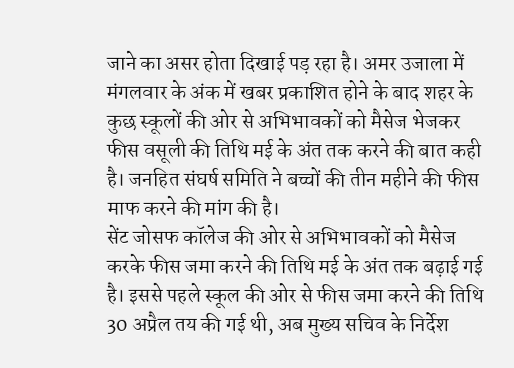जाने का असर होता दिखाई पड़ रहा है। अमर उजाला में मंगलवार के अंक में खबर प्रकाशित होने के बाद शहर के कुछ स्कूलों की ओर से अभिभावकों को मैसेज भेजकर फीस वसूली की तिथि मई के अंत तक करने की बात कही है। जनहित संघर्ष समिति ने बच्चों की तीन महीने की फीस माफ करने की मांग की है।
सेंट जोसफ कॉलेज की ओर से अभिभावकों को मैसेज करके फीस जमा करने की तिथि मई के अंत तक बढ़ाई गई है। इससे पहले स्कूल की ओर से फीस जमा करने की तिथि 30 अप्रैल तय की गई थी, अब मुख्य सचिव के निर्देश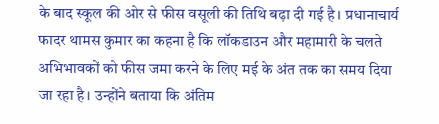के बाद स्कूल की ओर से फीस वसूली की तिथि बढ़ा दी गई है। प्रधानाचार्य फादर थामस कुमार का कहना है कि लॉकडाउन और महामारी के चलते अभिभावकों को फीस जमा करने के लिए मई के अंत तक का समय दिया जा रहा है। उन्होंने बताया कि अंतिम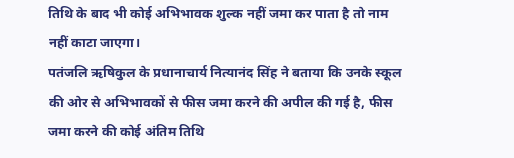तिथि के बाद भी कोई अभिभावक शुल्क नहीं जमा कर पाता है तो नाम नहीं काटा जाएगा।
पतंजलि ऋषिकुल के प्रधानाचार्य नित्यानंद सिंह ने बताया कि उनके स्कूल की ओर से अभिभावकों से फीस जमा करने की अपील की गई है, फीस जमा करने की कोई अंतिम तिथि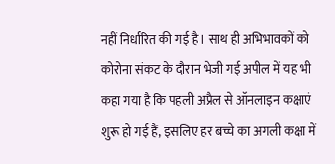नहीं निर्धारित की गई है। साथ ही अभिभावकों को कोरोना संकट के दौरान भेजी गई अपील में यह भी कहा गया है कि पहली अप्रैल से ऑनलाइन कक्षाएं शुरू हो गई हैं, इसलिए हर बच्चे का अगली कक्षा में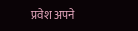प्रवेश अपने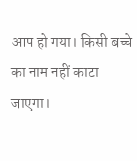आप हो गया। किसी बच्चे का नाम नहीं काटा जाएगा।